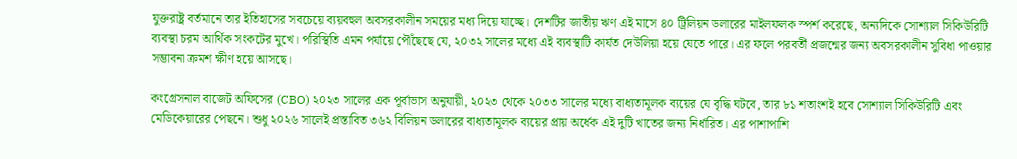যুক্তরাষ্ট্র বর্তমানে তার ইতিহাসের সবচেয়ে ব্যয়বহুল অবসরকালীন সময়ের মধ্য দিয়ে যাচ্ছে। দেশটির জাতীয় ঋণ এই মাসে ৪০ ট্রিলিয়ন ডলারের মাইলফলক স্পর্শ করেছে, অন্যদিকে সোশ্যাল সিকিউরিটি ব্যবস্থা চরম আর্থিক সংকটের মুখে। পরিস্থিতি এমন পর্যায়ে পৌঁছেছে যে, ২০৩২ সালের মধ্যে এই ব্যবস্থাটি কার্যত দেউলিয়া হয়ে যেতে পারে। এর ফলে পরবর্তী প্রজন্মের জন্য অবসরকালীন সুবিধা পাওয়ার সম্ভাবনা ক্রমশ ক্ষীণ হয়ে আসছে।

কংগ্রেসনাল বাজেট অফিসের (CBO) ২০২৩ সালের এক পূর্বাভাস অনুযায়ী, ২০২৩ থেকে ২০৩৩ সালের মধ্যে বাধ্যতামূলক ব্যয়ের যে বৃদ্ধি ঘটবে, তার ৮১ শতাংশই হবে সোশ্যাল সিকিউরিটি এবং মেডিকেয়ারের পেছনে। শুধু ২০২৬ সালেই প্রস্তাবিত ৩৬২ বিলিয়ন ডলারের বাধ্যতামূলক ব্যয়ের প্রায় অর্ধেক এই দুটি খাতের জন্য নির্ধারিত। এর পাশাপাশি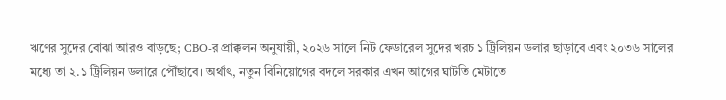ঋণের সুদের বোঝা আরও বাড়ছে; CBO-র প্রাক্কলন অনুযায়ী, ২০২৬ সালে নিট ফেডারেল সুদের খরচ ১ ট্রিলিয়ন ডলার ছাড়াবে এবং ২০৩৬ সালের মধ্যে তা ২.১ ট্রিলিয়ন ডলারে পৌঁছাবে। অর্থাৎ, নতুন বিনিয়োগের বদলে সরকার এখন আগের ঘাটতি মেটাতে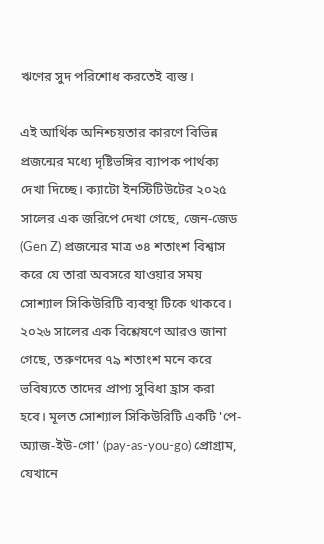ঋণের সুদ পরিশোধ করতেই ব্যস্ত।

এই আর্থিক অনিশ্চয়তার কারণে বিভিন্ন প্রজন্মের মধ্যে দৃষ্টিভঙ্গির ব্যাপক পার্থক্য দেখা দিচ্ছে। ক্যাটো ইনস্টিটিউটের ২০২৫ সালের এক জরিপে দেখা গেছে, জেন-জেড (Gen Z) প্রজন্মের মাত্র ৩৪ শতাংশ বিশ্বাস করে যে তারা অবসরে যাওয়ার সময় সোশ্যাল সিকিউরিটি ব্যবস্থা টিকে থাকবে। ২০২৬ সালের এক বিশ্লেষণে আরও জানা গেছে, তরুণদের ৭৯ শতাংশ মনে করে ভবিষ্যতে তাদের প্রাপ্য সুবিধা হ্রাস করা হবে। মূলত সোশ্যাল সিকিউরিটি একটি 'পে-অ্যাজ-ইউ-গো' (pay-as-you-go) প্রোগ্রাম, যেখানে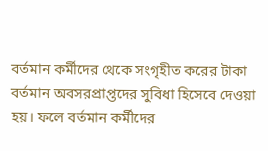বর্তমান কর্মীদের থেকে সংগৃহীত করের টাকা বর্তমান অবসরপ্রাপ্তদের সুবিধা হিসেবে দেওয়া হয়। ফলে বর্তমান কর্মীদের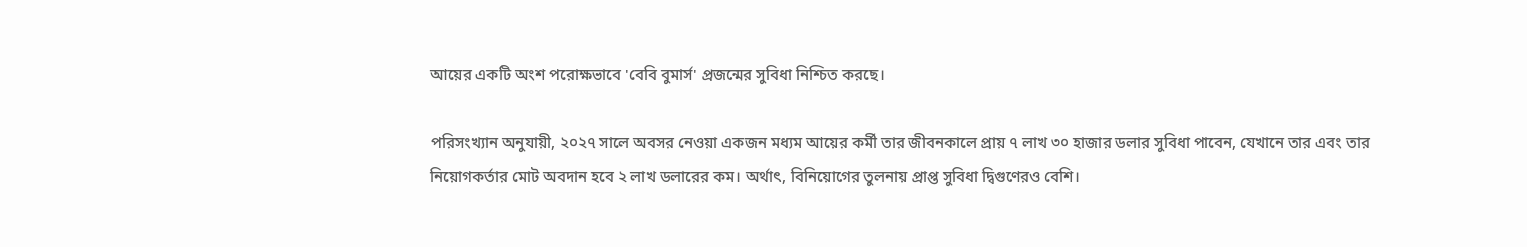আয়ের একটি অংশ পরোক্ষভাবে 'বেবি বুমার্স' প্রজন্মের সুবিধা নিশ্চিত করছে।

পরিসংখ্যান অনুযায়ী, ২০২৭ সালে অবসর নেওয়া একজন মধ্যম আয়ের কর্মী তার জীবনকালে প্রায় ৭ লাখ ৩০ হাজার ডলার সুবিধা পাবেন, যেখানে তার এবং তার নিয়োগকর্তার মোট অবদান হবে ২ লাখ ডলারের কম। অর্থাৎ, বিনিয়োগের তুলনায় প্রাপ্ত সুবিধা দ্বিগুণেরও বেশি।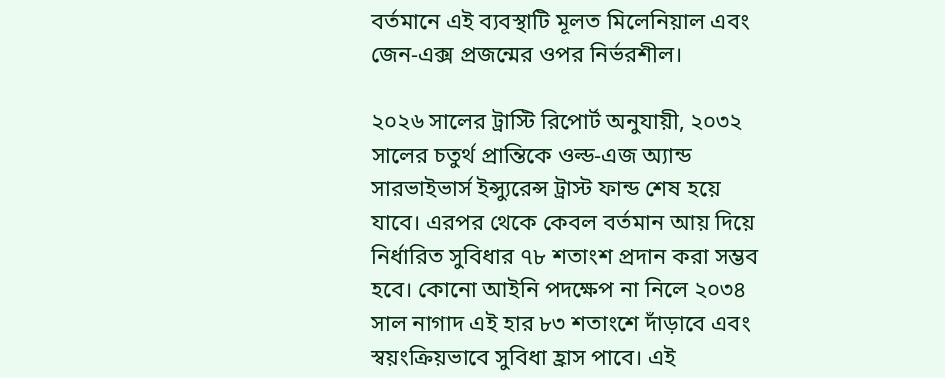বর্তমানে এই ব্যবস্থাটি মূলত মিলেনিয়াল এবং জেন-এক্স প্রজন্মের ওপর নির্ভরশীল।

২০২৬ সালের ট্রাস্টি রিপোর্ট অনুযায়ী, ২০৩২ সালের চতুর্থ প্রান্তিকে ওল্ড-এজ অ্যান্ড সারভাইভার্স ইন্স্যুরেন্স ট্রাস্ট ফান্ড শেষ হয়ে যাবে। এরপর থেকে কেবল বর্তমান আয় দিয়ে নির্ধারিত সুবিধার ৭৮ শতাংশ প্রদান করা সম্ভব হবে। কোনো আইনি পদক্ষেপ না নিলে ২০৩৪ সাল নাগাদ এই হার ৮৩ শতাংশে দাঁড়াবে এবং স্বয়ংক্রিয়ভাবে সুবিধা হ্রাস পাবে। এই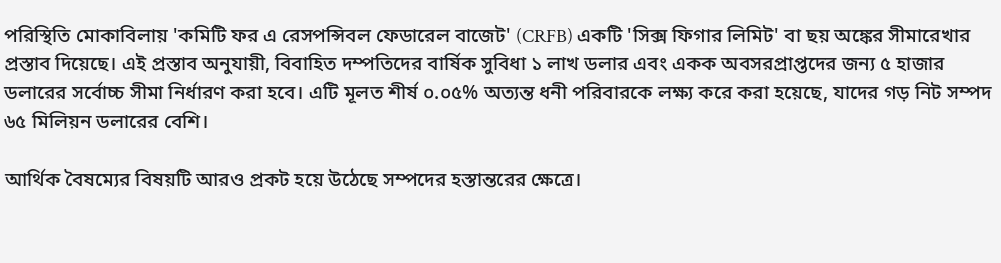পরিস্থিতি মোকাবিলায় 'কমিটি ফর এ রেসপন্সিবল ফেডারেল বাজেট' (CRFB) একটি 'সিক্স ফিগার লিমিট' বা ছয় অঙ্কের সীমারেখার প্রস্তাব দিয়েছে। এই প্রস্তাব অনুযায়ী, বিবাহিত দম্পতিদের বার্ষিক সুবিধা ১ লাখ ডলার এবং একক অবসরপ্রাপ্তদের জন্য ৫ হাজার ডলারের সর্বোচ্চ সীমা নির্ধারণ করা হবে। এটি মূলত শীর্ষ ০.০৫% অত্যন্ত ধনী পরিবারকে লক্ষ্য করে করা হয়েছে, যাদের গড় নিট সম্পদ ৬৫ মিলিয়ন ডলারের বেশি।

আর্থিক বৈষম্যের বিষয়টি আরও প্রকট হয়ে উঠেছে সম্পদের হস্তান্তরের ক্ষেত্রে।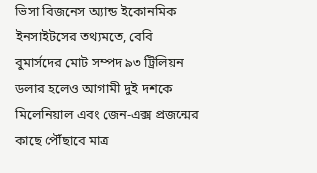ভিসা বিজনেস অ্যান্ড ইকোনমিক ইনসাইটসের তথ্যমতে, বেবি বুমার্সদের মোট সম্পদ ৯৩ ট্রিলিয়ন ডলার হলেও আগামী দুই দশকে মিলেনিয়াল এবং জেন-এক্স প্রজন্মের কাছে পৌঁছাবে মাত্র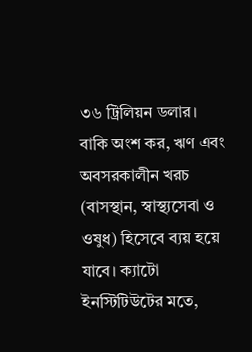৩৬ ট্রিলিয়ন ডলার। বাকি অংশ কর, ঋণ এবং অবসরকালীন খরচ (বাসস্থান, স্বাস্থ্যসেবা ও ওষুধ) হিসেবে ব্যয় হয়ে যাবে। ক্যাটো ইনস্টিটিউটের মতে,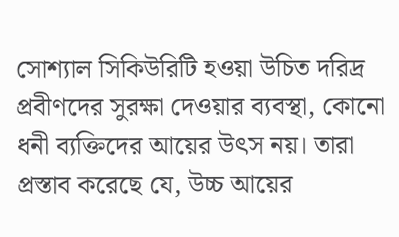সোশ্যাল সিকিউরিটি হওয়া উচিত দরিদ্র প্রবীণদের সুরক্ষা দেওয়ার ব্যবস্থা, কোনো ধনী ব্যক্তিদের আয়ের উৎস নয়। তারা প্রস্তাব করেছে যে, উচ্চ আয়ের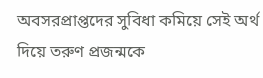অবসরপ্রাপ্তদের সুবিধা কমিয়ে সেই অর্থ দিয়ে তরুণ প্রজন্মকে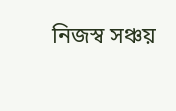নিজস্ব সঞ্চয়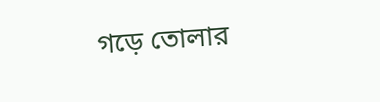গড়ে তোলার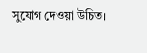সুযোগ দেওয়া উচিত।